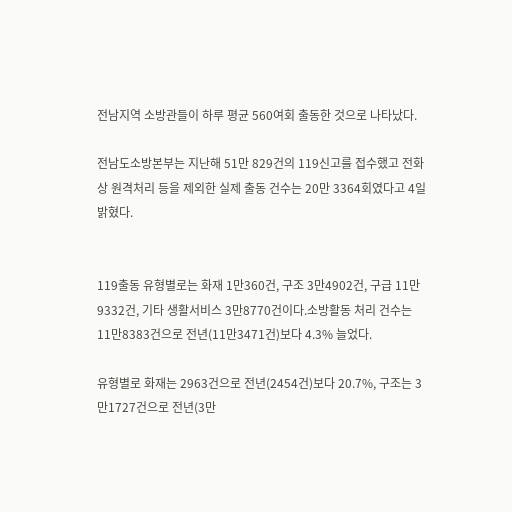전남지역 소방관들이 하루 평균 560여회 출동한 것으로 나타났다.

전남도소방본부는 지난해 51만 829건의 119신고를 접수했고 전화상 원격처리 등을 제외한 실제 출동 건수는 20만 3364회였다고 4일 밝혔다.


119출동 유형별로는 화재 1만360건, 구조 3만4902건, 구급 11만9332건, 기타 생활서비스 3만8770건이다.소방활동 처리 건수는 11만8383건으로 전년(11만3471건)보다 4.3% 늘었다.

유형별로 화재는 2963건으로 전년(2454건)보다 20.7%, 구조는 3만1727건으로 전년(3만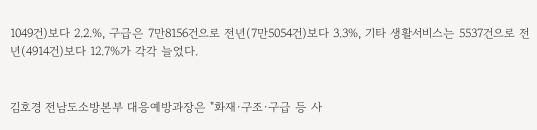1049건)보다 2.2.%, 구급은 7만8156건으로 전년(7만5054건)보다 3.3%, 기타 생활서비스는 5537건으로 전년(4914건)보다 12.7%가 각각 늘었다.


김호경 전남도소방본부 대응예방과장은 "화재·구조·구급 등 사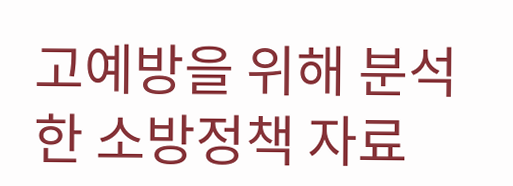고예방을 위해 분석한 소방정책 자료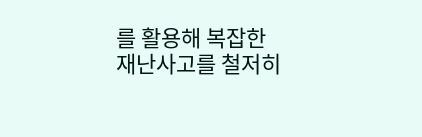를 활용해 복잡한 재난사고를 철저히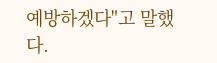예방하겠다"고 말했다.